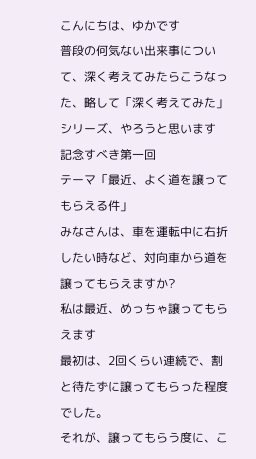こんにちは、ゆかです
普段の何気ない出来事について、深く考えてみたらこうなった、略して「深く考えてみた」シリーズ、やろうと思います
記念すべき第一回
テーマ「最近、よく道を譲ってもらえる件」
みなさんは、車を運転中に右折したい時など、対向車から道を譲ってもらえますか?
私は最近、めっちゃ譲ってもらえます
最初は、2回くらい連続で、割と待たずに譲ってもらった程度でした。
それが、譲ってもらう度に、こ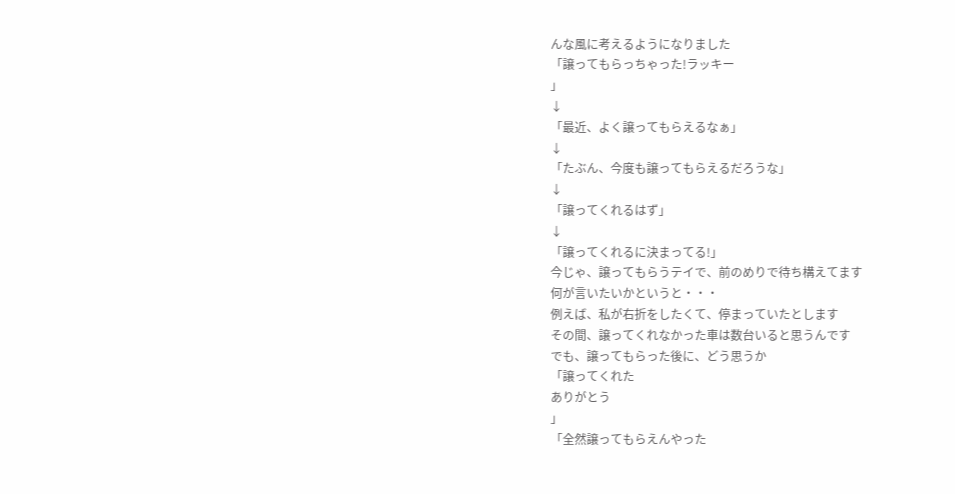んな風に考えるようになりました
「譲ってもらっちゃった!ラッキー
」
↓
「最近、よく譲ってもらえるなぁ」
↓
「たぶん、今度も譲ってもらえるだろうな」
↓
「譲ってくれるはず」
↓
「譲ってくれるに決まってる!」
今じゃ、譲ってもらうテイで、前のめりで待ち構えてます
何が言いたいかというと・・・
例えば、私が右折をしたくて、停まっていたとします
その間、譲ってくれなかった車は数台いると思うんです
でも、譲ってもらった後に、どう思うか
「譲ってくれた
ありがとう
」
「全然譲ってもらえんやった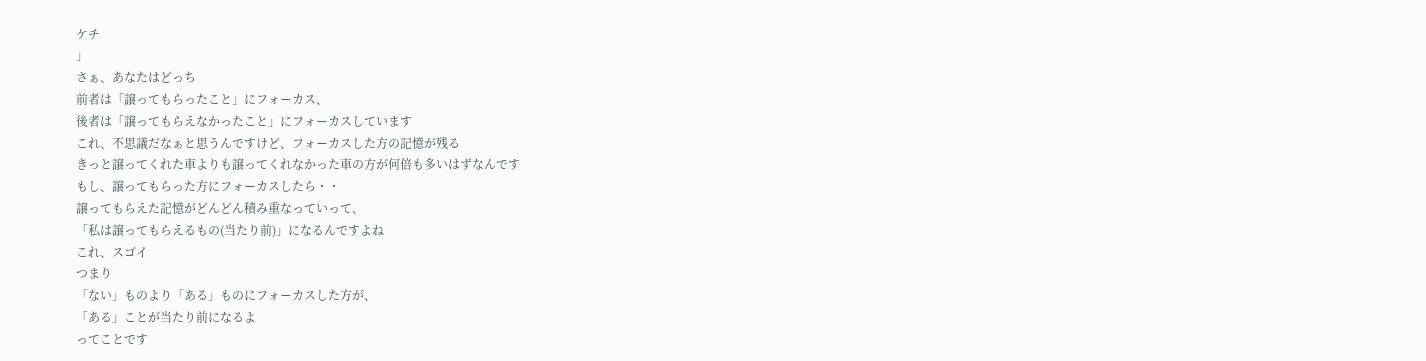ケチ
」
さぁ、あなたはどっち
前者は「譲ってもらったこと」にフォーカス、
後者は「譲ってもらえなかったこと」にフォーカスしています
これ、不思議だなぁと思うんですけど、フォーカスした方の記憶が残る
きっと譲ってくれた車よりも譲ってくれなかった車の方が何倍も多いはずなんです
もし、譲ってもらった方にフォーカスしたら・・
譲ってもらえた記憶がどんどん積み重なっていって、
「私は譲ってもらえるもの(当たり前)」になるんですよね
これ、スゴイ
つまり
「ない」ものより「ある」ものにフォーカスした方が、
「ある」ことが当たり前になるよ
ってことです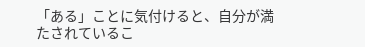「ある」ことに気付けると、自分が満たされているこ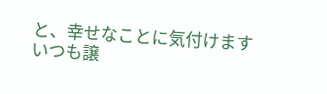と、幸せなことに気付けます
いつも譲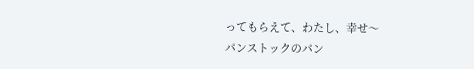ってもらえて、わたし、幸せ〜
パンストックのパン